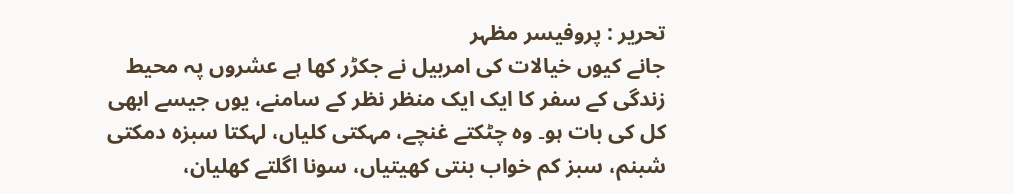تحریر : پروفیسر مظہر
جانے کیوں خیالات کی امربیل نے جکڑر کھا ہے عشروں پہ محیط زندگی کے سفر کا ایک ایک منظر نظر کے سامنے، یوں جیسے ابھی کل کی بات ہو۔ وہ چٹکتے غنچے، مہکتی کلیاں، لہکتا سبزہ دمکتی شبنم، سبز کم خواب بنتی کھیتیاں، سونا اگلتے کھلیان،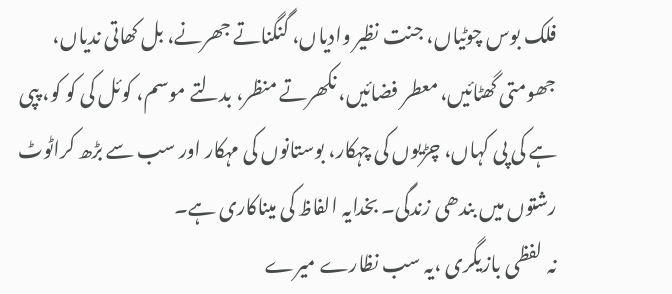فلک بوس چوٹیاں، جنت نظیر وادیاں، گنگناتے جھرنے، بل کھاتی ندیاں، جھومتی گھٹائیں، معطر فضائیں، نکھرتے منظر، بدلتے موسم، کوئل کی کو کو، پپی ہے کی پی کہاں، چڑیوں کی چہکار، بوستانوں کی مہکار اور سب سے بڑھ کراٹوٹ رشتوں میں بندھی زندگی۔ بخدایہ الفاظ کی میناکاری ہے۔
نہ لفظی بازیگری ،یہ سب نظارے میرے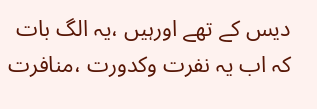دیس کے تھے اورہیں ،یہ الگ بات کہ اب یہ نفرت وکدورت ،منافرت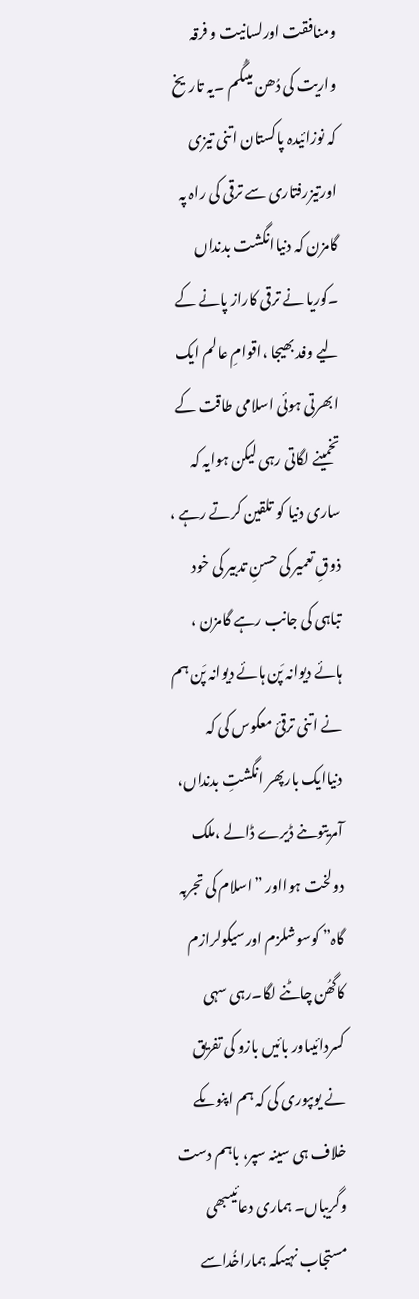ومنافقت اورلسانیت و فرقہ واریت کی دُھن میںگُم ۔یہ تاریخ کہ نوزائیدہ پاکستان اتنی تیزی اورتیزرفتاری سے ترقی کی راہ پہ گامزن کہ دنیاانگشت بدنداں ۔کوریا نے ترقی کاراز پانے کے لیے وفد بھیجا ،اقوامِ عالم ایک ابھرتی ہوئی اسلامی طاقت کے تخمینے لگاتی رہی لیکن ہوایہ کہ ساری دنیا کو تلقین کرتے رہے ، ذوقِ تعمیر کی حسنِ تدبیر کی خود تباہی کی جانب رہے گامزن ، ہائے دیوانہ پَن ہائے دیوانہ پَن ہم نے اتنی ترقیٔ معکوس کی کہ دنیاایک بارپھر انگشتِ بدنداں، آمریتوںنے ڈیرے ڈالے ،ملک دولخت ہوااور ”اسلام کی تجربہ گاہ” کوسوشلزم اورسیکولرازم کاگھُن چاٹنے لگا۔رہی سہی کسردائیںاور بائیں بازو کی تفریق نے یوںپوری کی کہ ہم اپنوںکے خلاف ہی سینہ سپر، باہم دست وگریباں۔ ہماری دعائیںبھی مستجاب نہیںکہ ہماراخُداسے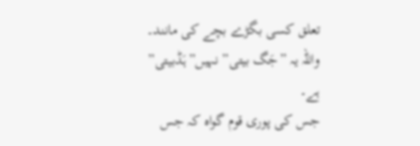تعلق کسی بگڑے بچے کی مانند۔ واللہ یہ ”جَگ بیتی” نہیں”ہَڈبیتی” ہے۔
جس کی پوری قوم گواہ کہ جس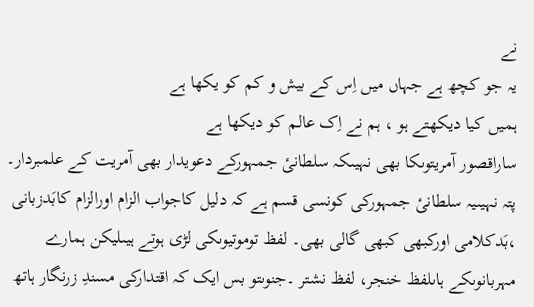نے
یہ جو کچھ ہے جہاں میں اِس کے بیش و کم کو یکھا ہے
ہمیں کیا دیکھتے ہو ، ہم نے اِک عالم کو دیکھا ہے
ساراقصور آمریتوںکا بھی نہیںکہ سلطانیٔ جمہورکے دعویدار بھی آمریت کے علمبردار۔ پتہ نہیںیہ سلطانیٔ جمہورکی کونسی قسم ہے کہ دلیل کاجواب الزام اورالزام کابَدزبانی ،بَدکلامی اورکبھی کبھی گالی بھی۔ لفظ توموتیوںکی لڑی ہوتے ہیںلیکن ہمارے مہربانوںکے ہاںلفظ خنجر، لفظ نشتر ۔جنوںتو بس ایک کہ اقتدارکی مسندِ زرنگار ہاتھ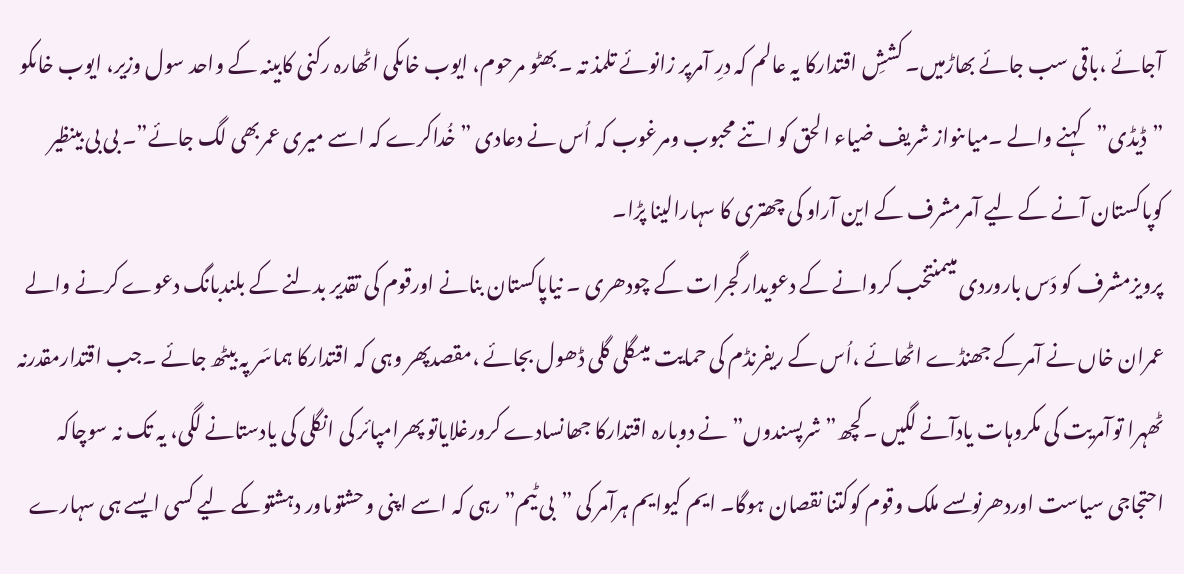آجائے ،باقی سب جائے بھاڑمیں۔ کششِ اقتدارکا یہ عالم کہ درِ آمرپر زانوئے تلمذ تہ ۔بھٹو مرحوم، ایوب خاںکی اٹھارہ رکنی کابینہ کے واحد سول وزیر، ایوب خاںکو ”ڈیڈی”کہنے والے ۔میاںنواز شریف ضیاء الحق کو اتنے محبوب ومرغوب کہ اُس نے دعادی ”خُداکرے کہ اسے میری عمربھی لگ جائے”۔ بی بی بینظیر کوپاکستان آنے کے لیے آمرمشرف کے این آراو کی چھتری کا سہارالینا پڑا۔
پرویزمشرف کو دَس باروردی میںمنتخب کروانے کے دعویدار گجرات کے چودھری ۔ نیاپاکستان بنانے اورقوم کی تقدیر بدلنے کے بلندبانگ دعوے کرنے والے عمران خاں نے آمرکے جھنڈے اٹھائے ،اُس کے ریفرنڈم کی حمایت میںگلی گلی ڈھول بجائے ،مقصدپھر وہی کہ اقتدارکا ہماسَر پہ بیٹھ جائے ۔جب اقتدارمقدرنہ ٹھہرا توآمریت کی مکروہات یادآنے لگیں ۔کچھ” شرپسندوں” نے دوبارہ اقتدارکا جھانسادے کرورغلایاتو پھرامپائر کی انگلی کی یادستانے لگی، یہ تک نہ سوچاکہ احتجاجی سیاست اوردھرنوںسے ملک وقوم کوکتنا نقصان ہوگا۔ ایم کیوایم ہرآمر کی ”بی ٹیم” رہی کہ اسے اپنی وحشتوںاور دہشتوںکے لیے کسی ایسے ہی سہارے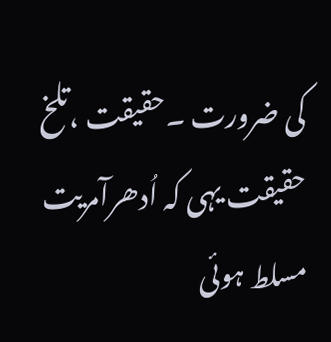کی ضرورت ۔حقیقت ،تلخ حقیقت یہی کہ اُدھرآمریت مسلط ہوئی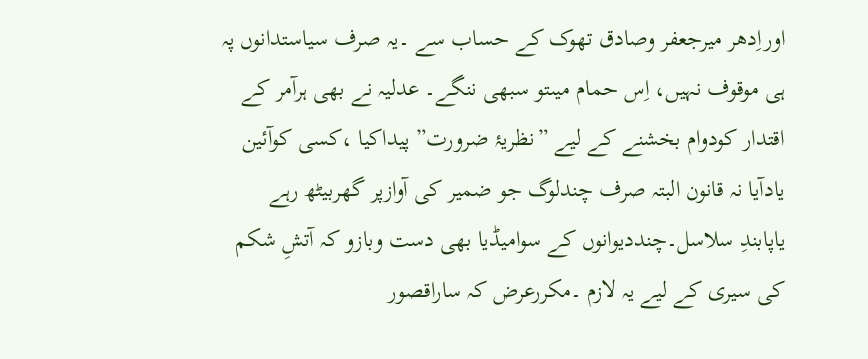اوراِدھر میرجعفر وصادق تھوک کے حساب سے ۔یہ صرف سیاستدانوں پہ ہی موقوف نہیں، اِس حمام میںتو سبھی ننگے۔ عدلیہ نے بھی ہرآمر کے اقتدار کودوام بخشنے کے لیے ”نظریۂ ضرورت” پیداکیا ،کسی کوآئین یادآیا نہ قانون البتہ صرف چندلوگ جو ضمیر کی آوازپر گھربیٹھ رہے یاپابندِ سلاسل۔چنددیوانوں کے سوامیڈیا بھی دست وبازو کہ آتشِ شکم کی سیری کے لیے یہ لازم ۔مکررعرض کہ ساراقصور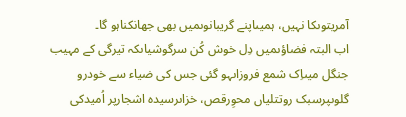آمریتوںکا نہیں، ہمیںاپنے گریبانوںمیں بھی جھانکناہو گا۔
اب البتہ فضاؤںمیں دِل خوش کُن سرگوشیاںکہ تیرگی کے مہیب جنگل میںاِک شمع فروزاںہو گئی جس کی ضیاء سے خودرو گلوںپرسبک روتتلیاں محوِرقص، خزاںرسیدہ اشجارپر اُمیدکی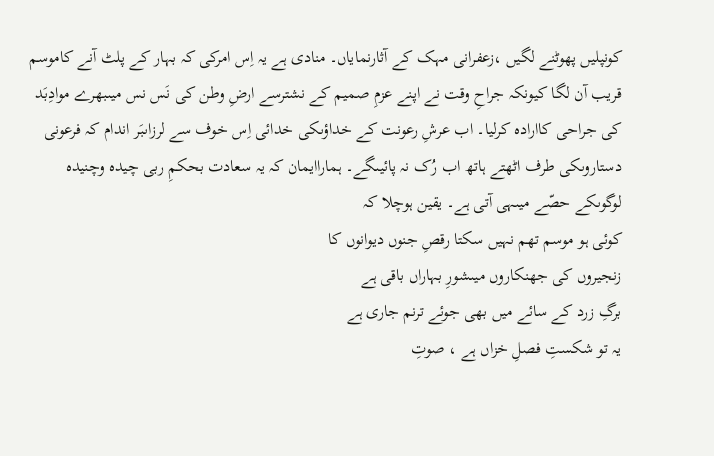کونپلیں پھوٹنے لگیں ،زعفرانی مہک کے آثارنمایاں۔ منادی ہے یہ اِس امرکی کہ بہار کے پلٹ آنے کاموسم قریب آن لگا کیونکہ جراحِ وقت نے اپنے عزمِ صمیم کے نشترسے ارضِ وطن کی نَس نس میںبھرے موادِبَد کی جراحی کاارادہ کرلیا۔ اب عرشِ رعونت کے خداؤںکی خدائی اِس خوف سے لرزاںبَر اندام کہ فرعونی دستاروںکی طرف اٹھتے ہاتھ اب رُک نہ پائیںگے۔ ہماراایمان کہ یہ سعادت بحکمِ ربی چیدہ وچنیدہ لوگوںکے حصّے میںہی آتی ہے۔ یقین ہوچلا کہ
کوئی ہو موسم تھم نہیں سکتا رقصِ جنوں دیوانوں کا
زنجیروں کی جھنکاروں میںشورِ بہاراں باقی ہے
برگِ زرد کے سائے میں بھی جوئے ترنم جاری ہے
یہ تو شکستِ فصلِ خزاں ہے ، صوتِ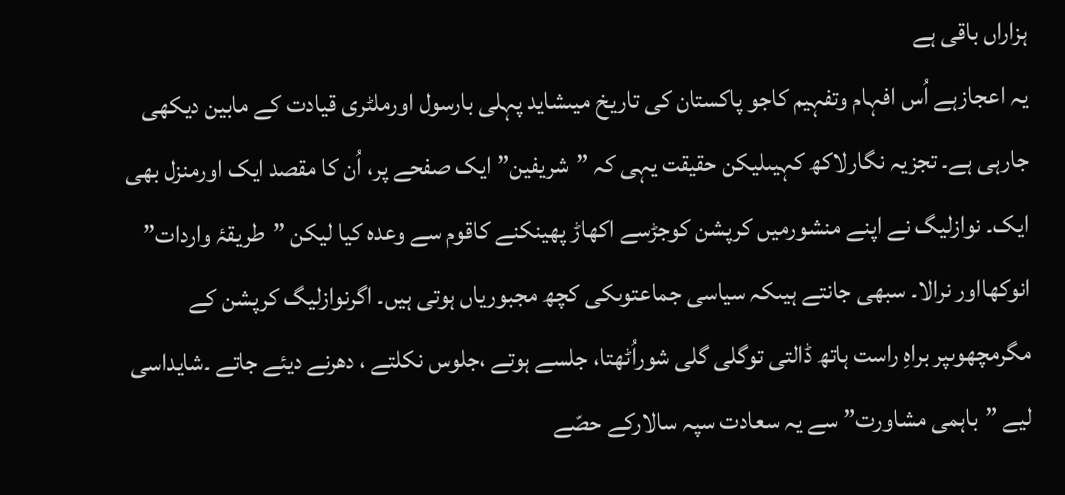ہزاراں باقی ہے
یہ اعجازہے اُس افہام وتفہیم کاجو پاکستان کی تاریخ میںشاید پہلی بارسول اورملٹری قیادت کے مابین دیکھی جارہی ہے۔ تجزیہ نگارلاکھ کہیںلیکن حقیقت یہی کہ ”شریفین” ایک صفحے پر، اُن کا مقصد ایک اورمنزل بھی ایک۔ نوازلیگ نے اپنے منشورمیں کرپشن کوجڑسے اکھاڑ پھینکنے کاقوم سے وعدہ کیا لیکن ”طریقۂ واردات” انوکھااور نرالا۔ سبھی جانتے ہیںکہ سیاسی جماعتوںکی کچھ مجبوریاں ہوتی ہیں۔ اگرنوازلیگ کرپشن کے مگرمچھوںپر براہِ راست ہاتھ ڈالتی توگلی گلی شوراُٹھتا، جلسے ہوتے ،جلوس نکلتے ، دھرنے دیئے جاتے ۔شایداسی لیے ”باہمی مشاورت” سے یہ سعادت سپہ سالارکے حصّے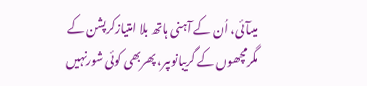میںآئی، اُن کے آہنی ہاتھ بلا امتیازکرپشن کے مگرمچھوں کے گریبانوںپر، پھربھی کوئی شورنہیں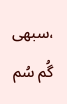،سبھی گُم سُم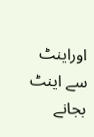اوراینٹ سے اینٹ بجانے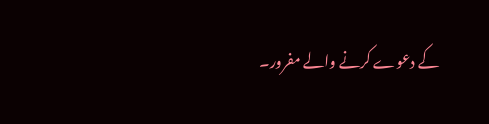کے دعوے کرنے والے مفرور۔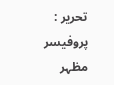تحریر : پروفیسر مظہر